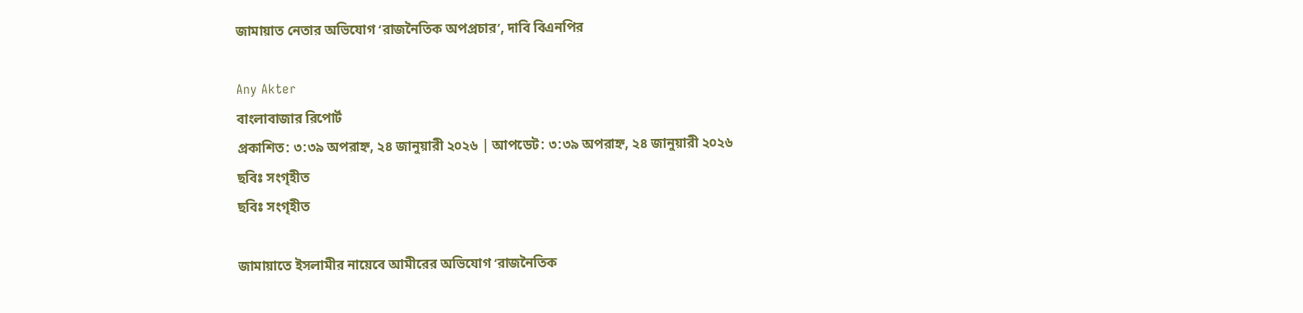জামায়াত নেতার অভিযোগ ‘রাজনৈতিক অপপ্রচার’, দাবি বিএনপির

Any Akter
বাংলাবাজার রিপোর্ট
প্রকাশিত: ৩:৩৯ অপরাহ্ন, ২৪ জানুয়ারী ২০২৬ | আপডেট: ৩:৩৯ অপরাহ্ন, ২৪ জানুয়ারী ২০২৬
ছবিঃ সংগৃহীত
ছবিঃ সংগৃহীত

জামায়াতে ইসলামীর নায়েবে আমীরের অভিযোগ ‘রাজনৈতিক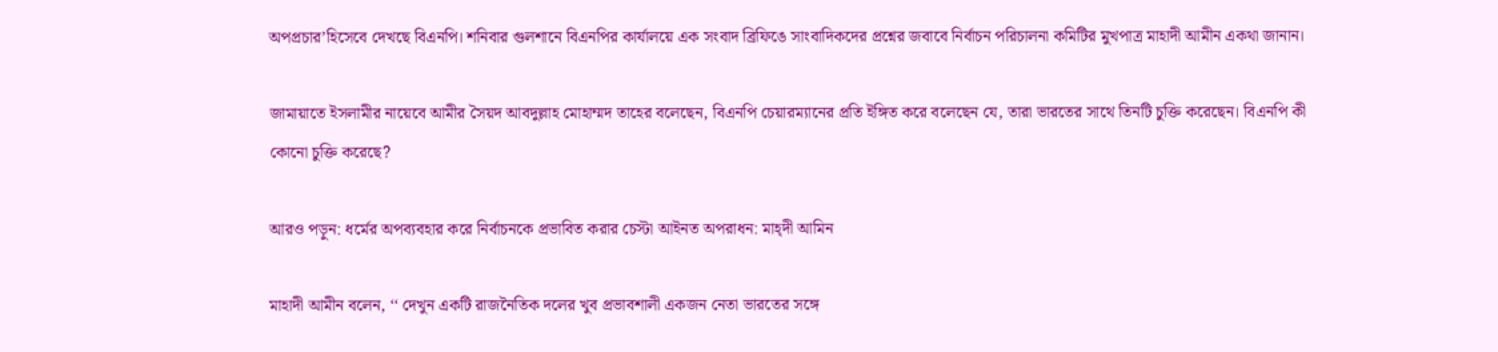অপপ্রচার’হিসেবে দেখছে বিএনপি। শনিবার গুলশানে বিএনপির কার্যালয়ে এক সংবাদ ব্রিফিঙে সাংবাদিকদের প্রশ্নের জবাবে নির্বাচন পরিচালনা কমিটির মুখপাত্র মাহাদী আমীন একথা জানান।

জামায়াতে ইসলামীর নায়েবে আমীর সৈয়দ আবদুল্লাহ মোহাম্মদ তাহের বলেছেন, বিএনপি চেয়ারম্যানের প্রতি ইঙ্গিত করে বলেছেন যে, তারা ভারতের সাথে তিনটি চুক্তি করেছেন। বিএনপি কী কোনো চুক্তি করেছে?

আরও পড়ুন: ধর্মের অপব্যবহার করে নির্বাচনকে প্রভাবিত করার চেস্টা আইনত অপরাধন: মাহ্দী আমিন

মাহাদী আমীন বলেন, ‘‘ দেখুন একটি রাজনৈতিক দলের খুব প্রভাবশালী একজন নেতা ভারতের সঙ্গে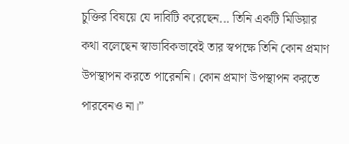চুক্তির বিষয়ে যে দাবিটি করেছেন... তিনি একটি মিডিয়ার কথা বলেছেন স্বাভাবিকভাবেই তার স্বপক্ষে তিনি কোন প্রমাণ উপস্থাপন করতে পারেননি। কোন প্রমাণ উপস্থাপন করতে পারবেনও না।”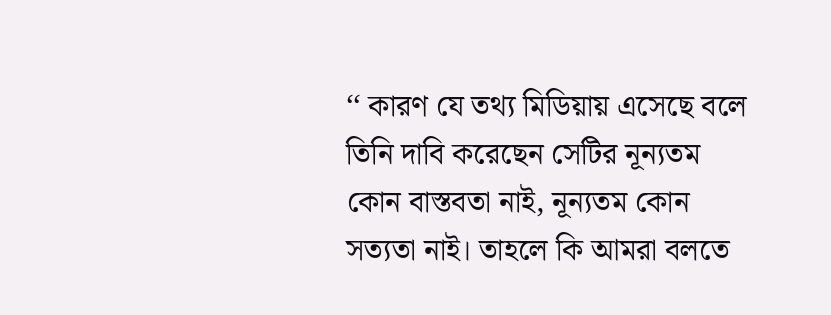‘‘ কারণ যে তথ্য মিডিয়ায় এসেছে বলে তিনি দাবি করেছেন সেটির নূন্যতম কোন বাস্তবতা নাই, নূন্যতম কোন সত্যতা নাই। তাহলে কি আমরা বলতে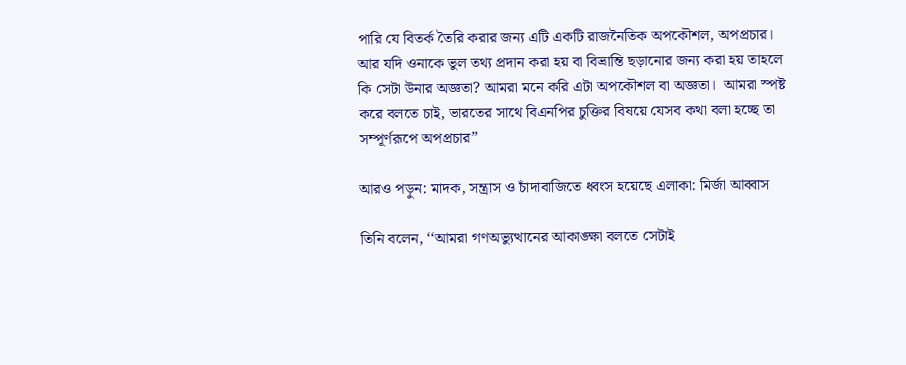পারি যে বিতর্ক তৈরি করার জন্য এটি একটি রাজনৈতিক অপকৌশল, অপপ্রচার। আর যদি ওনাকে ভুল তথ্য প্রদান করা হয় বা বিভ্রান্তি ছড়ানোর জন্য করা হয় তাহলে কি সেটা উনার অজ্ঞতা? আমরা মনে করি এটা অপকৌশল বা অজ্ঞতা।  আমরা স্পষ্ট করে বলতে চাই, ভারতের সাথে বিএনপির চুক্তির বিষয়ে যেসব কথা বলা হচ্ছে তা সম্পূর্ণরূপে অপপ্রচার”

আরও পড়ুন: মাদক, সন্ত্রাস ও চাঁদাবাজিতে ধ্বংস হয়েছে এলাকা: মির্জা আব্বাস

তিনি বলেন, ‘‘আমরা গণঅভ্যুত্থানের আকাঙ্ক্ষা বলতে সেটাই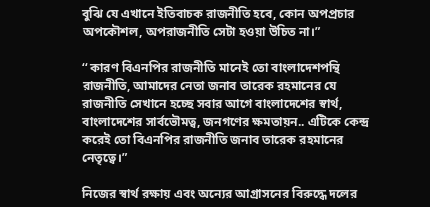বুঝি যে এখানে ইতিবাচক রাজনীতি হবে, কোন অপপ্রচার অপকৌশল, অপরাজনীতি সেটা হওয়া উচিত না।”

‘‘ কারণ বিএনপির রাজনীতি মানেই তো বাংলাদেশপন্থি রাজনীতি, আমাদের নেতা জনাব তারেক রহমানের যে রাজনীতি সেখানে হচ্ছে সবার আগে বাংলাদেশের স্বার্থ, বাংলাদেশের সার্বভৌমত্ব, জনগণের ক্ষমতায়ন.. এটিকে কেন্দ্র করেই তো বিএনপির রাজনীতি জনাব তারেক রহমানের নেতৃত্বে।”

নিজের স্বার্থ রক্ষায় এবং অন্যের আগ্রাসনের বিরুদ্ধে দলের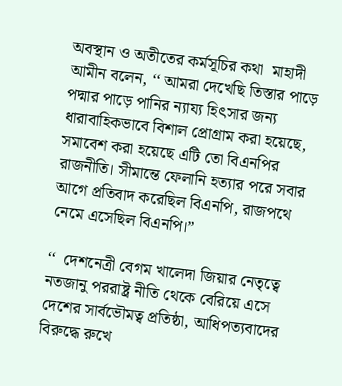অবস্থান ও অতীতের কর্মসূচির কথা  মাহাদী আমীন বলেন, ‘‘ আমরা দেখেছি তিস্তার পাড়ে পদ্মার পাড়ে পানির ন্যায্য হিৎসার জন্য ধারাবাহিকভাবে বিশাল প্রোগ্রাম করা হয়েছে, সমাবেশ করা হয়েছে এটি তো বিএনপির রাজনীতি। সীমান্তে ফেলানি হত্যার পরে সবার আগে প্রতিবাদ করেছিল বিএনপি, রাজপথে নেমে এসেছিল বিএনপি।”

‘‘  দেশনেত্রী বেগম খালেদা জিয়ার নেতৃত্বে নতজানু পররাষ্ট্র নীতি থেকে বেরিয়ে এসে দেশের সার্বভৌমত্ব প্রতিষ্ঠা, আধিপত্যবাদের বিরুদ্ধে রুখে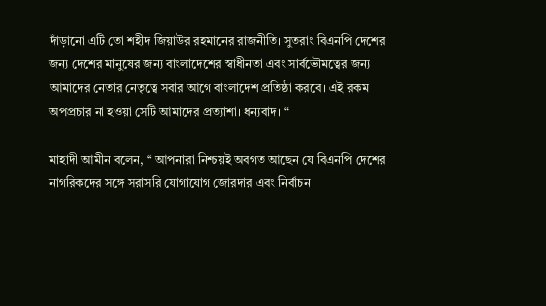দাঁড়ানো এটি তো শহীদ জিয়াউর রহমানের রাজনীতি। সুতরাং বিএনপি দেশের জন্য দেশের মানুষের জন্য বাংলাদেশের স্বাধীনতা এবং সার্বভৌমত্বের জন্য আমাদের নেতার নেতৃত্বে সবার আগে বাংলাদেশ প্রতিষ্ঠা করবে। এই রকম অপপ্রচার না হওয়া সেটি আমাদের প্রত্যাশা। ধন্যবাদ। “

মাহাদী আমীন বলেন, ‘‘ আপনারা নিশ্চয়ই অবগত আছেন যে বিএনপি দেশের নাগরিকদের সঙ্গে সরাসরি যোগাযোগ জোরদার এবং নির্বাচন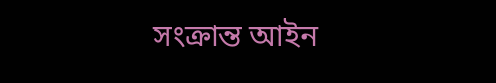সংক্রান্ত আইন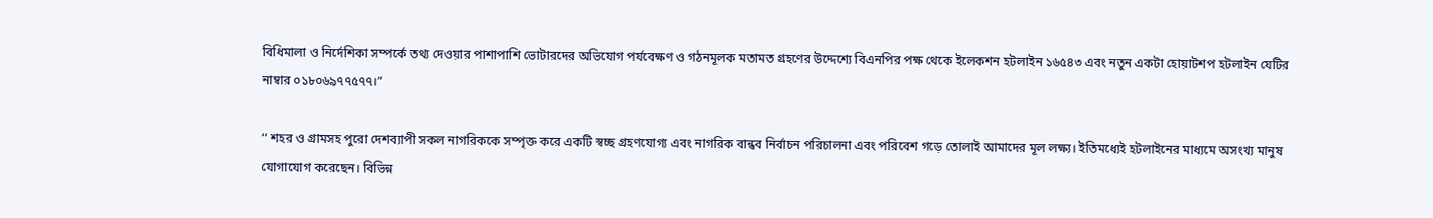বিধিমালা ও নির্দেশিকা সম্পর্কে তথ্য দেওয়ার পাশাপাশি ভোটারদের অভিযোগ পর্যবেক্ষণ ও গঠনমূলক মতামত গ্রহণের উদ্দেশ্যে বিএনপির পক্ষ থেকে ইলেকশন হটলাইন ১৬৫৪৩ এবং নতুন একটা হোয়াটশপ হটলাইন যেটির নাম্বার ০১৮০৬৯৭৭৫৭৭।”

‘‘ শহর ও গ্রামসহ পুরো দেশব্যাপী সকল নাগরিককে সম্পৃক্ত করে একটি স্বচ্ছ গ্রহণযোগ্য এবং নাগরিক বান্ধব নির্বাচন পরিচালনা এবং পরিবেশ গড়ে তোলাই আমাদের মূল লক্ষ্য। ইতিমধ্যেই হটলাইনের মাধ্যমে অসংখ্য মানুষ যোগাযোগ করেছেন। বিভিন্ন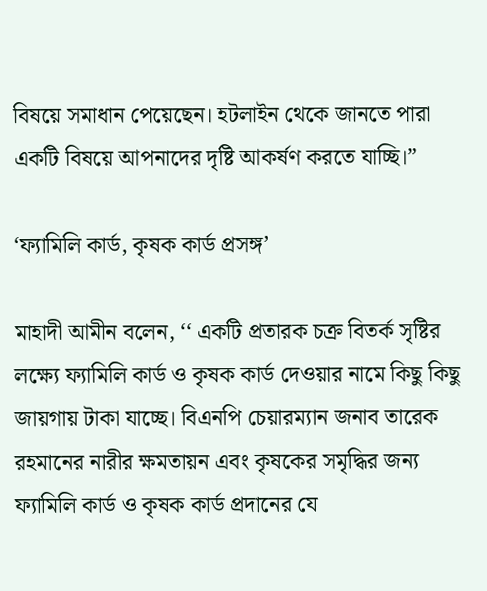বিষয়ে সমাধান পেয়েছেন। হটলাইন থেকে জানতে পারা একটি বিষয়ে আপনাদের দৃষ্টি আকর্ষণ করতে যাচ্ছি।”

‘ফ্যামিলি কার্ড, কৃষক কার্ড প্রসঙ্গ’

মাহাদী আমীন বলেন, ‘‘ একটি প্রতারক চক্র বিতর্ক সৃষ্টির লক্ষ্যে ফ্যামিলি কার্ড ও কৃষক কার্ড দেওয়ার নামে কিছু কিছু জায়গায় টাকা যাচ্ছে। বিএনপি চেয়ারম্যান জনাব তারেক রহমানের নারীর ক্ষমতায়ন এবং কৃষকের সমৃদ্ধির জন্য ফ্যামিলি কার্ড ও কৃষক কার্ড প্রদানের যে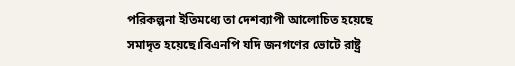পরিকল্পনা ইতিমধ্যে তা দেশব্যাপী আলোচিত হয়েছে সমাদৃত হয়েছে।বিএনপি যদি জনগণের ভোটে রাষ্ট্র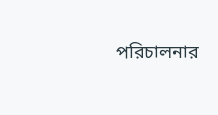পরিচালনার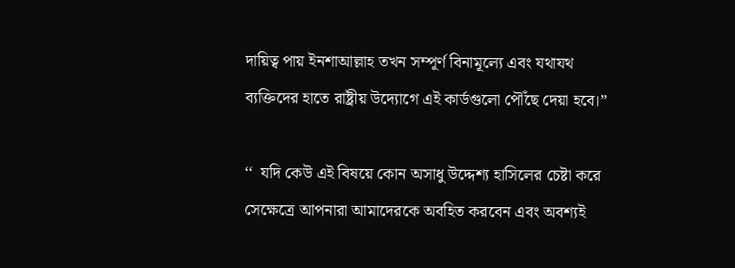দায়িত্ব পায় ইনশাআল্লাহ তখন সম্পূর্ণ বিনামূল্যে এবং যথাযথ ব্যক্তিদের হাতে রাষ্ট্রীয় উদ্যোগে এই কার্ডগুলো পৌঁছে দেয়া হবে।”

‘‘  যদি কেউ এই বিষয়ে কোন অসাধু উদ্দেশ্য হাসিলের চেষ্টা করে সেক্ষেত্রে আপনারা আমাদেরকে অবহিত করবেন এবং অবশ্যই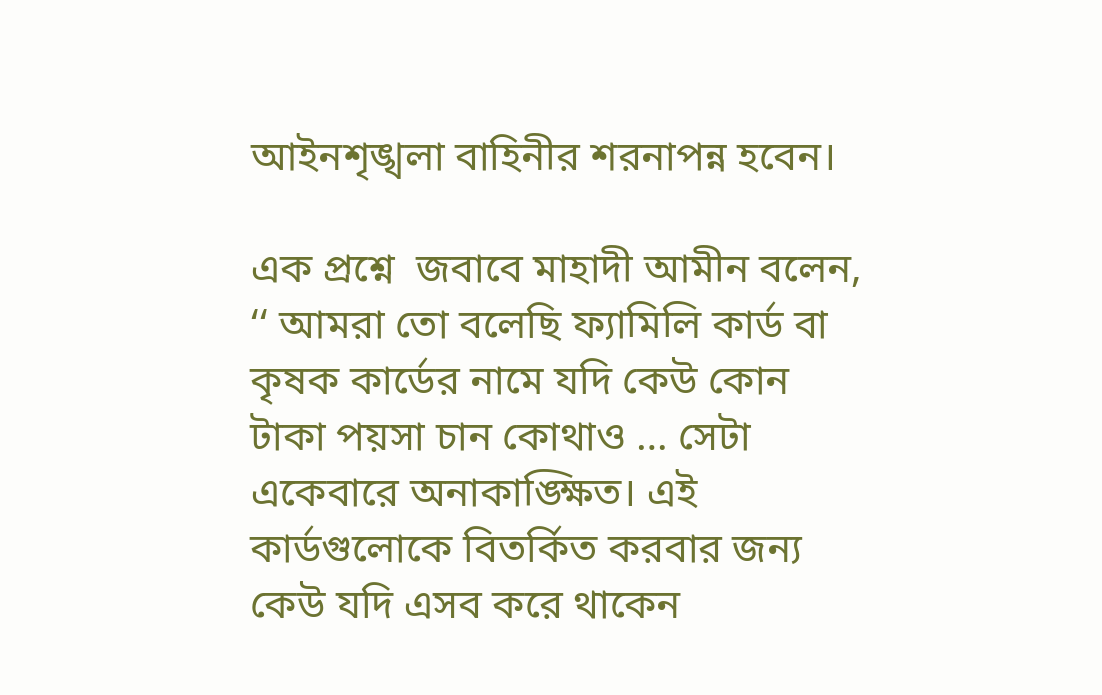আইনশৃঙ্খলা বাহিনীর শরনাপন্ন হবেন।

এক প্রশ্নে  জবাবে মাহাদী আমীন বলেন, ‘‘ আমরা তো বলেছি ফ্যামিলি কার্ড বা কৃষক কার্ডের নামে যদি কেউ কোন টাকা পয়সা চান কোথাও … সেটা একেবারে অনাকাঙ্ক্ষিত। এই কার্ডগুলোকে বিতর্কিত করবার জন্য কেউ যদি এসব করে থাকেন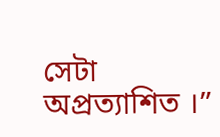সেটা অপ্রত্যাশিত ।”